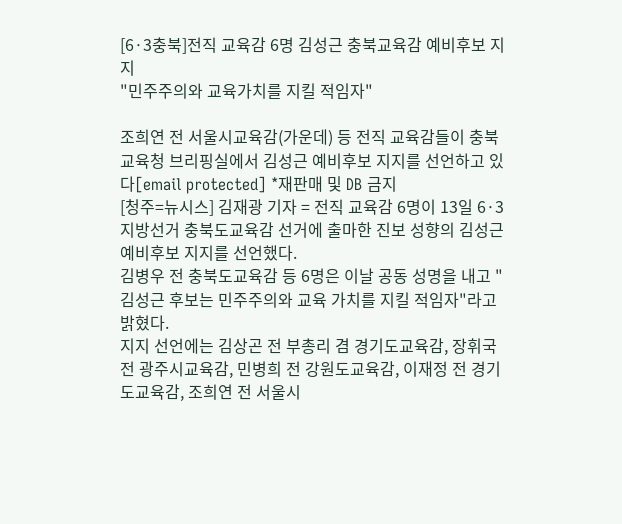[6·3충북]전직 교육감 6명 김성근 충북교육감 예비후보 지지
"민주주의와 교육가치를 지킬 적임자"

조희연 전 서울시교육감(가운데) 등 전직 교육감들이 충북교육청 브리핑실에서 김성근 예비후보 지지를 선언하고 있다[email protected] *재판매 및 DB 금지
[청주=뉴시스] 김재광 기자 = 전직 교육감 6명이 13일 6·3 지방선거 충북도교육감 선거에 출마한 진보 성향의 김성근 예비후보 지지를 선언했다.
김병우 전 충북도교육감 등 6명은 이날 공동 성명을 내고 "김성근 후보는 민주주의와 교육 가치를 지킬 적임자"라고 밝혔다.
지지 선언에는 김상곤 전 부총리 겸 경기도교육감, 장휘국 전 광주시교육감, 민병희 전 강원도교육감, 이재정 전 경기도교육감, 조희연 전 서울시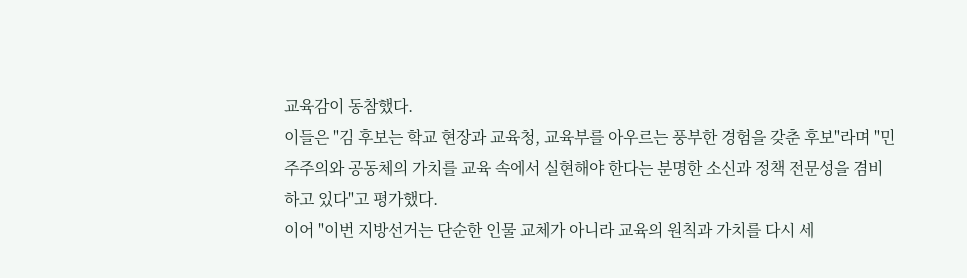교육감이 동참했다.
이들은 "김 후보는 학교 현장과 교육청, 교육부를 아우르는 풍부한 경험을 갖춘 후보"라며 "민주주의와 공동체의 가치를 교육 속에서 실현해야 한다는 분명한 소신과 정책 전문성을 겸비하고 있다"고 평가했다.
이어 "이번 지방선거는 단순한 인물 교체가 아니라 교육의 원칙과 가치를 다시 세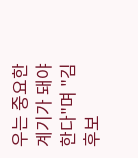우는 중요한 계기가 돼야 한다"며 "김 후보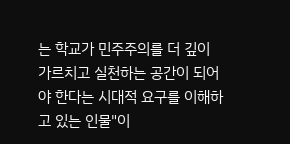는 학교가 민주주의를 더 깊이 가르치고 실천하는 공간이 되어야 한다는 시대적 요구를 이해하고 있는 인물"이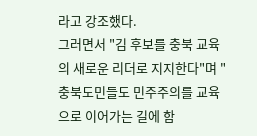라고 강조했다.
그러면서 "김 후보를 충북 교육의 새로운 리더로 지지한다"며 "충북도민들도 민주주의를 교육으로 이어가는 길에 함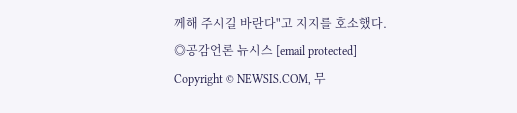께해 주시길 바란다"고 지지를 호소했다.
◎공감언론 뉴시스 [email protected]
Copyright © NEWSIS.COM, 무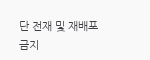단 전재 및 재배포 금지